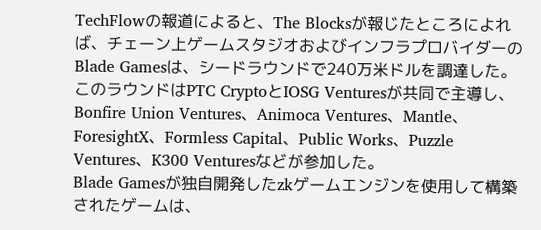TechFlowの報道によると、The Blocksが報じたところによれば、チェーン上ゲームスタジオおよびインフラプロバイダーのBlade Gamesは、シードラウンドで240万米ドルを調達した。このラウンドはPTC CryptoとIOSG Venturesが共同で主導し、Bonfire Union Ventures、Animoca Ventures、Mantle、ForesightX、Formless Capital、Public Works、Puzzle Ventures、K300 Venturesなどが参加した。
Blade Gamesが独自開発したzkゲームエンジンを使用して構築されたゲームは、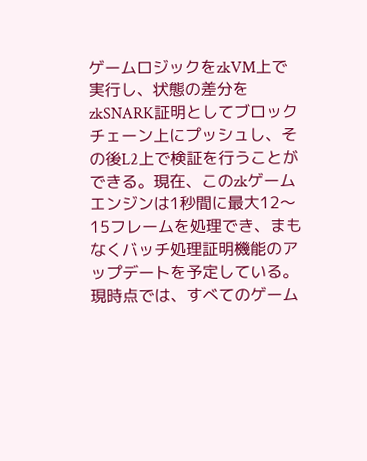ゲームロジックをzkVM上で実行し、状態の差分をzkSNARK証明としてブロックチェーン上にプッシュし、その後L2上で検証を行うことができる。現在、このzkゲームエンジンは1秒間に最大12〜15フレームを処理でき、まもなくバッチ処理証明機能のアップデートを予定している。現時点では、すべてのゲーム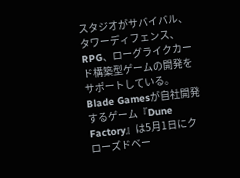スタジオがサバイバル、タワーディフェンス、RPG、ローグライクカード構築型ゲームの開発をサポートしている。
Blade Gamesが自社開発するゲーム『Dune Factory』は5月1日にクローズドベー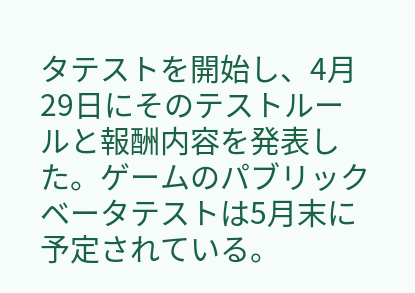タテストを開始し、4月29日にそのテストルールと報酬内容を発表した。ゲームのパブリックベータテストは5月末に予定されている。